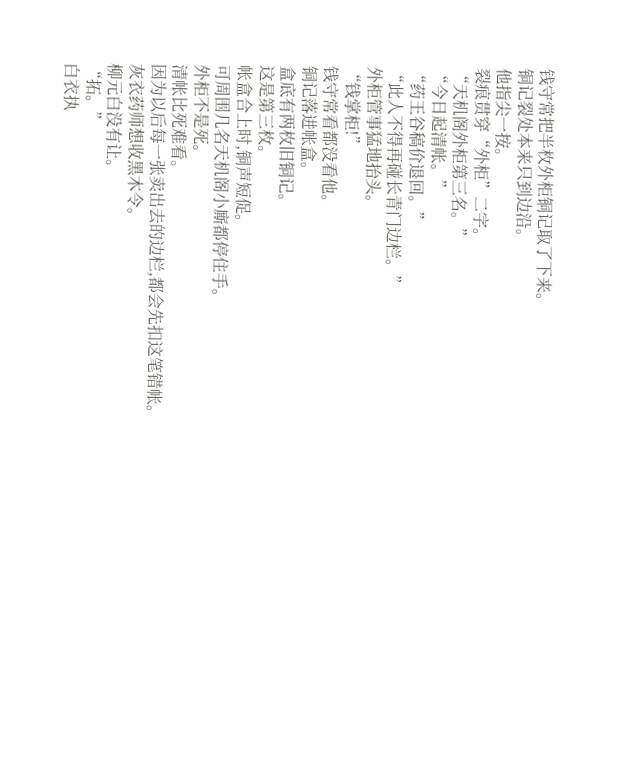钱守常把半枚外柜铜记取了下来。
铜记裂处本来只到边沿。
他指尖一按。
裂痕贯穿“外柜”二字。
“天机阁外柜第三名。”
“今日起清帐。”
“药王谷稿价退回。”
“此人不得再碰长青门边栏。”
外柜管事猛地抬头。
“钱掌柜!”
钱守常看都没看他。
铜记落进帐盒。
盒底有两枚旧铜记。
这是第三枚。
帐盒合上时,铜声短促。
可周围几名天机阁小廝都停住手。
外柜不是死。
清帐比死难看。
因为以后每一张卖出去的边栏,都会先扣这笔错帐。
灰衣药师想收黑木令。
柳元白没有让。
“拓。”
白衣执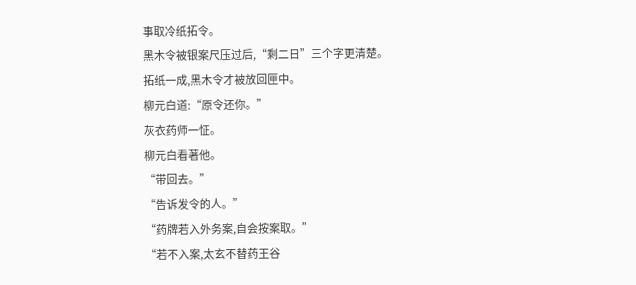事取冷纸拓令。
黑木令被银案尺压过后,“剩二日”三个字更清楚。
拓纸一成,黑木令才被放回匣中。
柳元白道:“原令还你。”
灰衣药师一怔。
柳元白看著他。
“带回去。”
“告诉发令的人。”
“药牌若入外务案,自会按案取。”
“若不入案,太玄不替药王谷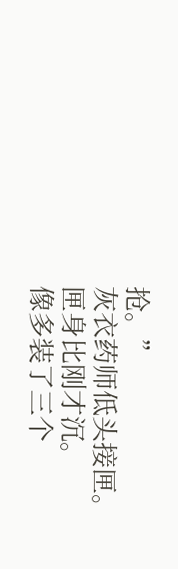抢。”
灰衣药师低头接匣。
匣身比刚才沉。
像多装了三个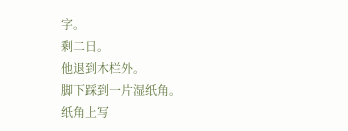字。
剩二日。
他退到木栏外。
脚下踩到一片湿纸角。
纸角上写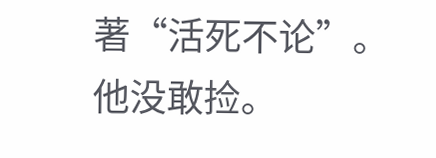著“活死不论”。
他没敢捡。